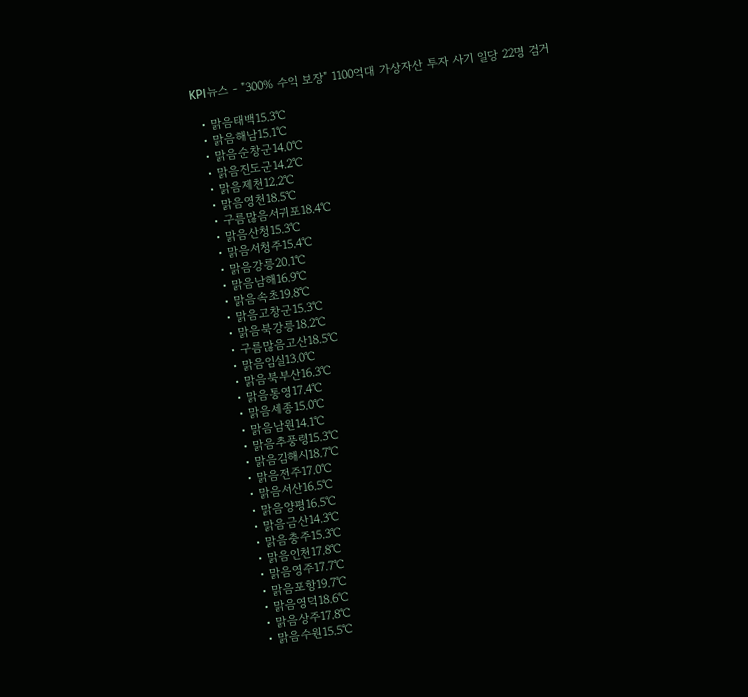KPI뉴스 - "300% 수익 보장" 1100억대 가상자산 투자 사기 일당 22명 검거

  • 맑음태백15.3℃
  • 맑음해남15.1℃
  • 맑음순창군14.0℃
  • 맑음진도군14.2℃
  • 맑음제천12.2℃
  • 맑음영천18.5℃
  • 구름많음서귀포18.4℃
  • 맑음산청15.3℃
  • 맑음서청주15.4℃
  • 맑음강릉20.1℃
  • 맑음남해16.9℃
  • 맑음속초19.8℃
  • 맑음고창군15.3℃
  • 맑음북강릉18.2℃
  • 구름많음고산18.5℃
  • 맑음임실13.0℃
  • 맑음북부산16.3℃
  • 맑음통영17.4℃
  • 맑음세종15.0℃
  • 맑음남원14.1℃
  • 맑음추풍령15.3℃
  • 맑음김해시18.7℃
  • 맑음전주17.0℃
  • 맑음서산16.5℃
  • 맑음양평16.5℃
  • 맑음금산14.3℃
  • 맑음충주15.3℃
  • 맑음인천17.8℃
  • 맑음영주17.7℃
  • 맑음포항19.7℃
  • 맑음영덕18.6℃
  • 맑음상주17.8℃
  • 맑음수원15.5℃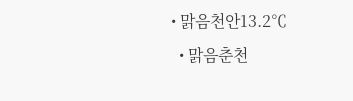• 맑음천안13.2℃
  • 맑음춘천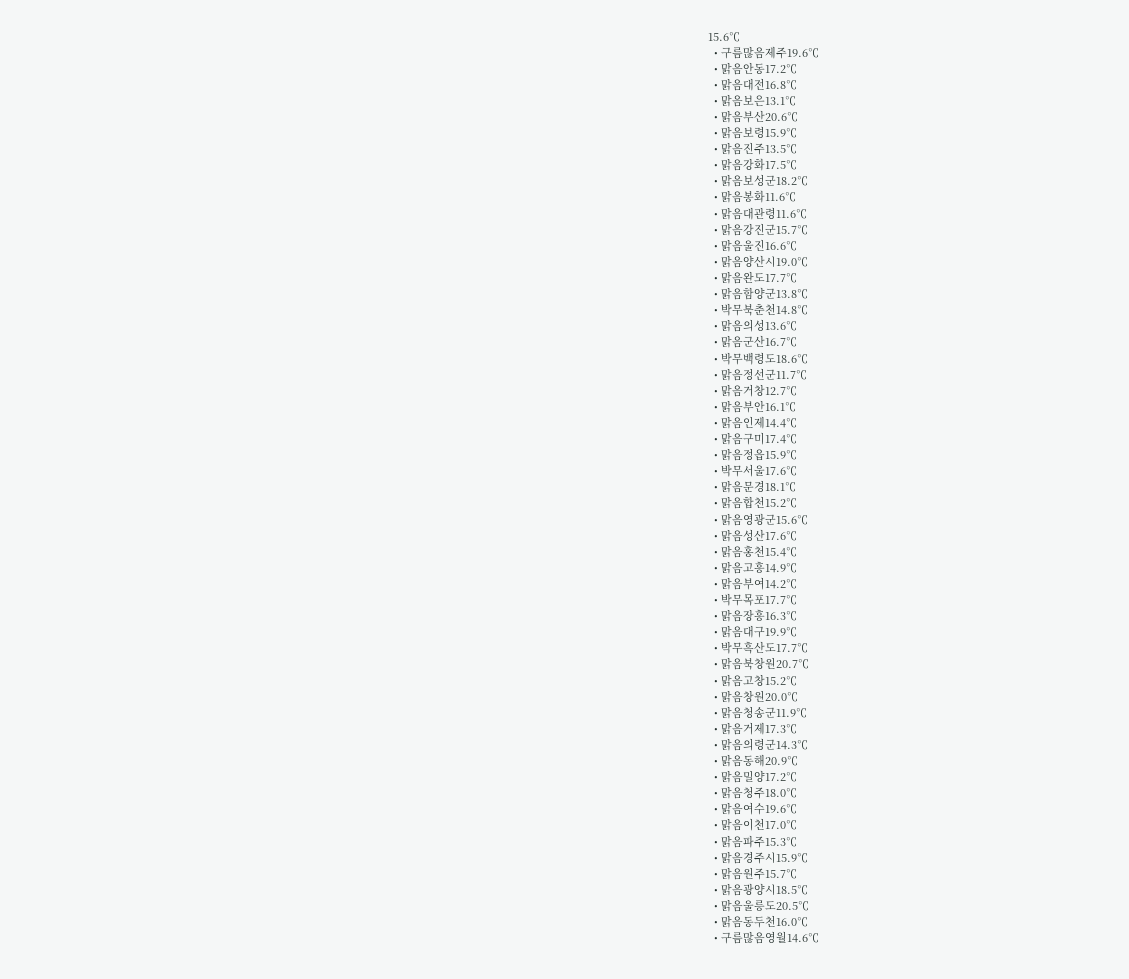15.6℃
  • 구름많음제주19.6℃
  • 맑음안동17.2℃
  • 맑음대전16.8℃
  • 맑음보은13.1℃
  • 맑음부산20.6℃
  • 맑음보령15.9℃
  • 맑음진주13.5℃
  • 맑음강화17.5℃
  • 맑음보성군18.2℃
  • 맑음봉화11.6℃
  • 맑음대관령11.6℃
  • 맑음강진군15.7℃
  • 맑음울진16.6℃
  • 맑음양산시19.0℃
  • 맑음완도17.7℃
  • 맑음함양군13.8℃
  • 박무북춘천14.8℃
  • 맑음의성13.6℃
  • 맑음군산16.7℃
  • 박무백령도18.6℃
  • 맑음정선군11.7℃
  • 맑음거창12.7℃
  • 맑음부안16.1℃
  • 맑음인제14.4℃
  • 맑음구미17.4℃
  • 맑음정읍15.9℃
  • 박무서울17.6℃
  • 맑음문경18.1℃
  • 맑음합천15.2℃
  • 맑음영광군15.6℃
  • 맑음성산17.6℃
  • 맑음홍천15.4℃
  • 맑음고흥14.9℃
  • 맑음부여14.2℃
  • 박무목포17.7℃
  • 맑음장흥16.3℃
  • 맑음대구19.9℃
  • 박무흑산도17.7℃
  • 맑음북창원20.7℃
  • 맑음고창15.2℃
  • 맑음창원20.0℃
  • 맑음청송군11.9℃
  • 맑음거제17.3℃
  • 맑음의령군14.3℃
  • 맑음동해20.9℃
  • 맑음밀양17.2℃
  • 맑음청주18.0℃
  • 맑음여수19.6℃
  • 맑음이천17.0℃
  • 맑음파주15.3℃
  • 맑음경주시15.9℃
  • 맑음원주15.7℃
  • 맑음광양시18.5℃
  • 맑음울릉도20.5℃
  • 맑음동두천16.0℃
  • 구름많음영월14.6℃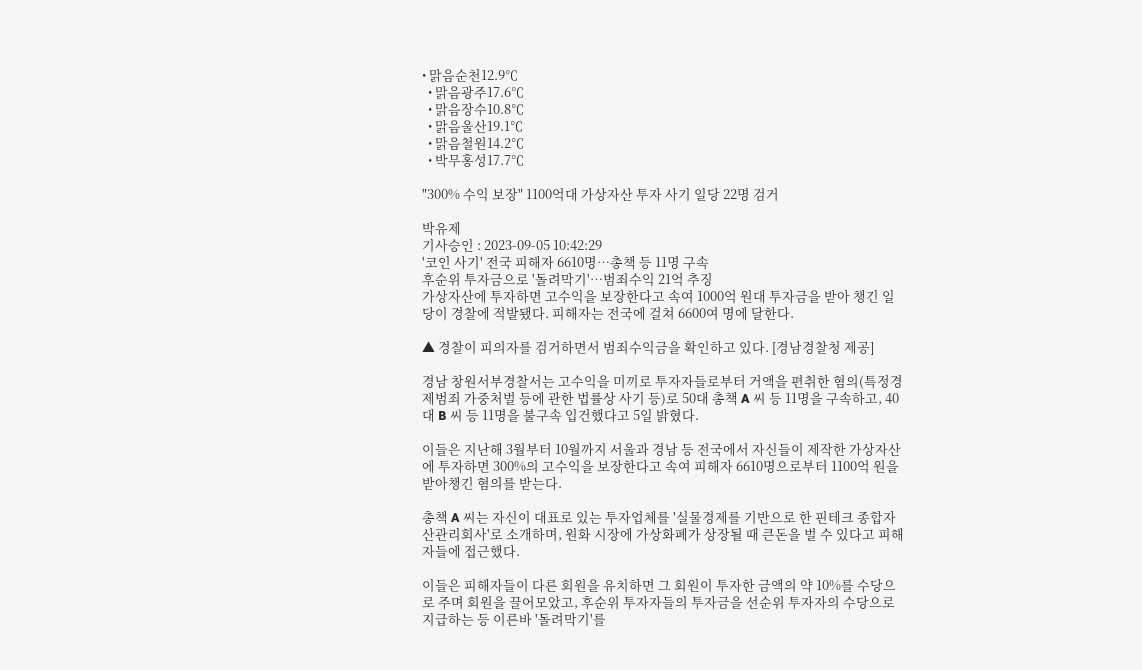• 맑음순천12.9℃
  • 맑음광주17.6℃
  • 맑음장수10.8℃
  • 맑음울산19.1℃
  • 맑음철원14.2℃
  • 박무홍성17.7℃

"300% 수익 보장" 1100억대 가상자산 투자 사기 일당 22명 검거

박유제
기사승인 : 2023-09-05 10:42:29
'코인 사기' 전국 피해자 6610명…총책 등 11명 구속
후순위 투자금으로 '돌려막기'…범죄수익 21억 추징
가상자산에 투자하면 고수익을 보장한다고 속여 1000억 원대 투자금을 받아 챙긴 일당이 경찰에 적발됐다. 피해자는 전국에 걸쳐 6600여 명에 달한다.

▲ 경찰이 피의자를 검거하면서 범죄수익금을 확인하고 있다. [경남경찰청 제공]

경남 창원서부경찰서는 고수익을 미끼로 투자자들로부터 거액을 편취한 혐의(특정경제범죄 가중처벌 등에 관한 법률상 사기 등)로 50대 총책 A 씨 등 11명을 구속하고, 40대 B 씨 등 11명을 불구속 입건했다고 5일 밝혔다.

이들은 지난해 3월부터 10월까지 서울과 경남 등 전국에서 자신들이 제작한 가상자산에 투자하면 300%의 고수익을 보장한다고 속여 피해자 6610명으로부터 1100억 원을 받아챙긴 혐의를 받는다.

총책 A 씨는 자신이 대표로 있는 투자업체를 '실물경제를 기반으로 한 핀테크 종합자산관리회사'로 소개하며, 원화 시장에 가상화폐가 상장될 때 큰돈을 벌 수 있다고 피해자들에 접근했다.

이들은 피해자들이 다른 회원을 유치하면 그 회원이 투자한 금액의 약 10%를 수당으로 주며 회원을 끌어모았고, 후순위 투자자들의 투자금을 선순위 투자자의 수당으로 지급하는 등 이른바 '돌려막기'를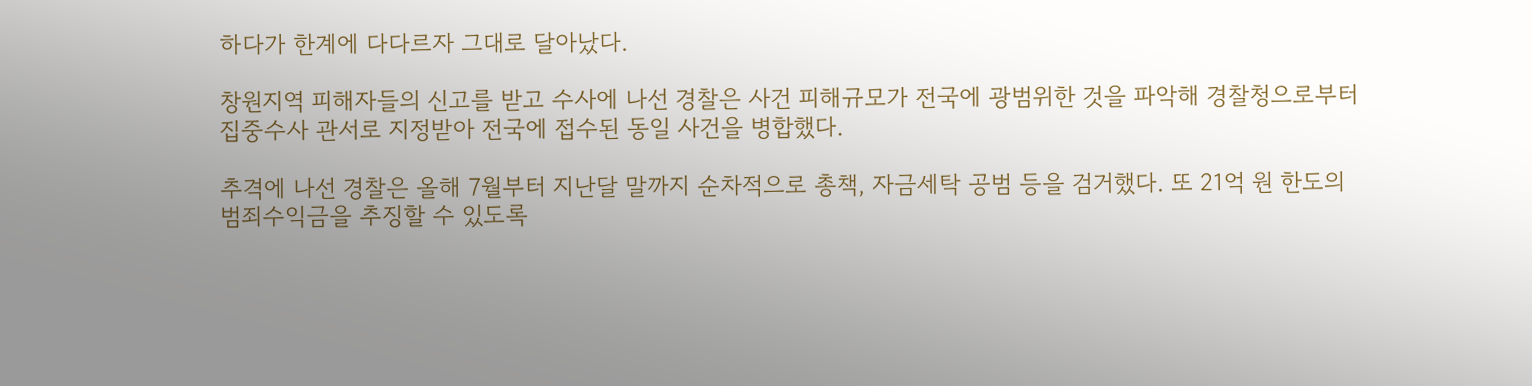하다가 한계에 다다르자 그대로 달아났다.

창원지역 피해자들의 신고를 받고 수사에 나선 경찰은 사건 피해규모가 전국에 광범위한 것을 파악해 경찰청으로부터 집중수사 관서로 지정받아 전국에 접수된 동일 사건을 병합했다.

추격에 나선 경찰은 올해 7월부터 지난달 말까지 순차적으로 총책, 자금세탁 공범 등을 검거했다. 또 21억 원 한도의 범죄수익금을 추징할 수 있도록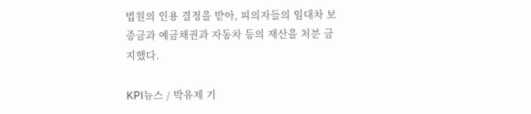법원의 인용 결정을 받아, 피의자들의 임대차 보증금과 예금채권과 자동차 등의 재산을 처분 금지했다.

KPI뉴스 / 박유제 기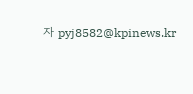자 pyj8582@kpinews.kr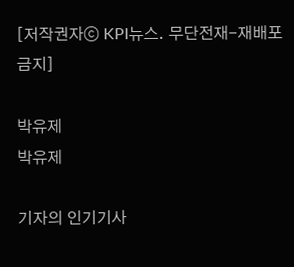[저작권자ⓒ KPI뉴스. 무단전재-재배포 금지]

박유제
박유제

기자의 인기기사